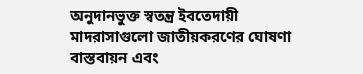অনুদানভুক্ত স্বতন্ত্র ইবতেদায়ী মাদরাসাগুলো জাতীয়করণের ঘোষণা বাস্তবায়ন এবং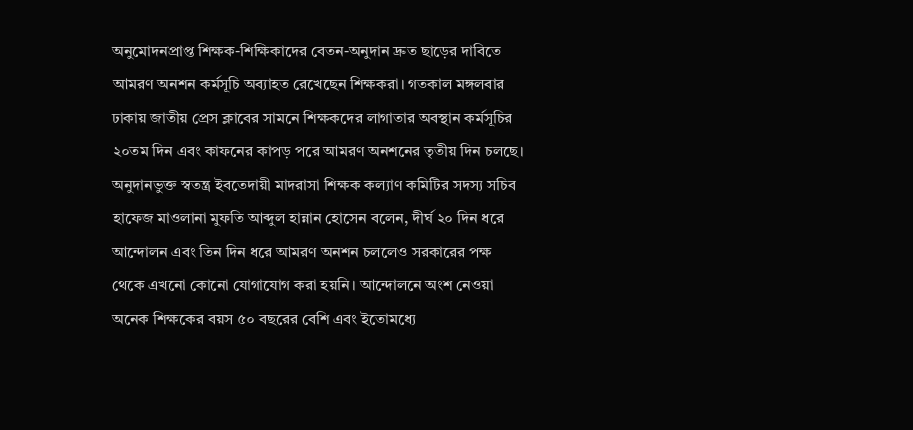অনুমোদনপ্রাপ্ত শিক্ষক-শিক্ষিকাদের বেতন-অনুদান দ্রুত ছাড়ের দাবিতে আমরণ অনশন কর্মসূচি অব্যাহত রেখেছেন শিক্ষকরা। গতকাল মঙ্গলবার ঢাকায় জাতীয় প্রেস ক্লাবের সামনে শিক্ষকদের লাগাতার অবস্থান কর্মসূচির ২০তম দিন এবং কাফনের কাপড় পরে আমরণ অনশনের তৃতীয় দিন চলছে।
অনুদানভুক্ত স্বতন্ত্র ইবতেদায়ী মাদরাসা শিক্ষক কল্যাণ কমিটির সদস্য সচিব হাফেজ মাওলানা মুফতি আব্দুল হান্নান হোসেন বলেন, দীর্ঘ ২০ দিন ধরে আন্দোলন এবং তিন দিন ধরে আমরণ অনশন চললেও সরকারের পক্ষ থেকে এখনো কোনো যোগাযোগ করা হয়নি। আন্দোলনে অংশ নেওয়া অনেক শিক্ষকের বয়স ৫০ বছরের বেশি এবং ইতোমধ্যে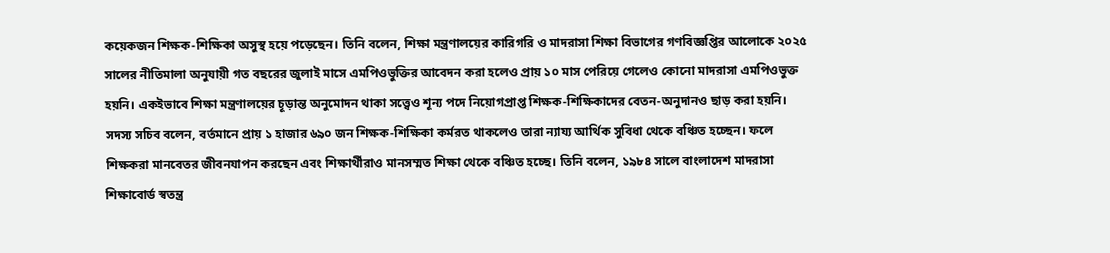কয়েকজন শিক্ষক-শিক্ষিকা অসুস্থ হয়ে পড়েছেন। তিনি বলেন, শিক্ষা মন্ত্রণালয়ের কারিগরি ও মাদরাসা শিক্ষা বিভাগের গণবিজ্ঞপ্তির আলোকে ২০২৫ সালের নীতিমালা অনুযায়ী গত বছরের জুলাই মাসে এমপিওভুক্তির আবেদন করা হলেও প্রায় ১০ মাস পেরিয়ে গেলেও কোনো মাদরাসা এমপিওভুক্ত হয়নি। একইভাবে শিক্ষা মন্ত্রণালয়ের চূড়ান্ত অনুমোদন থাকা সত্ত্বেও শূন্য পদে নিয়োগপ্রাপ্ত শিক্ষক-শিক্ষিকাদের বেতন-অনুদানও ছাড় করা হয়নি।
সদস্য সচিব বলেন, বর্তমানে প্রায় ১ হাজার ৬৯০ জন শিক্ষক-শিক্ষিকা কর্মরত থাকলেও তারা ন্যায্য আর্থিক সুবিধা থেকে বঞ্চিত হচ্ছেন। ফলে শিক্ষকরা মানবেতর জীবনযাপন করছেন এবং শিক্ষার্থীরাও মানসম্মত শিক্ষা থেকে বঞ্চিত হচ্ছে। তিনি বলেন, ১৯৮৪ সালে বাংলাদেশ মাদরাসা শিক্ষাবোর্ড স্বতন্ত্র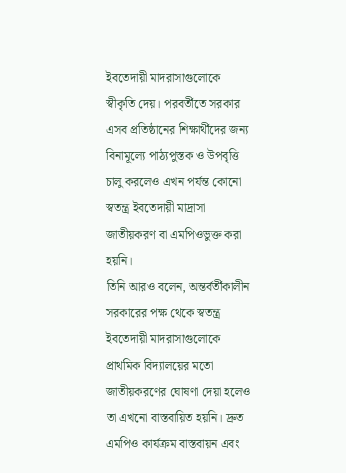ইবতেদায়ী মাদরাসাগুলোকে স্বীকৃতি দেয়। পরবর্তীতে সরকার এসব প্রতিষ্ঠানের শিক্ষার্থীদের জন্য বিনামূল্যে পাঠ্যপুস্তক ও উপবৃত্তি চালু করলেও এখন পর্যন্ত কোনো স্বতন্ত্র ইবতেদায়ী মাদ্রাসা জাতীয়করণ বা এমপিওভুক্ত করা হয়নি।
তিনি আরও বলেন, অন্তর্বর্তীকালীন সরকারের পক্ষ থেকে স্বতন্ত্র ইবতেদায়ী মাদরাসাগুলোকে প্রাথমিক বিদ্যালয়ের মতো জাতীয়করণের ঘোষণা দেয়া হলেও তা এখনো বাস্তবায়িত হয়নি। দ্রুত এমপিও কার্যক্রম বাস্তবায়ন এবং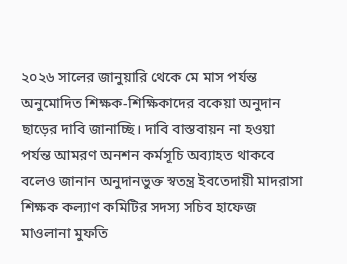২০২৬ সালের জানুয়ারি থেকে মে মাস পর্যন্ত অনুমোদিত শিক্ষক-শিক্ষিকাদের বকেয়া অনুদান ছাড়ের দাবি জানাচ্ছি। দাবি বাস্তবায়ন না হওয়া পর্যন্ত আমরণ অনশন কর্মসূচি অব্যাহত থাকবে বলেও জানান অনুদানভুক্ত স্বতন্ত্র ইবতেদায়ী মাদরাসা শিক্ষক কল্যাণ কমিটির সদস্য সচিব হাফেজ মাওলানা মুফতি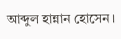আব্দুল হান্নান হোসেন।